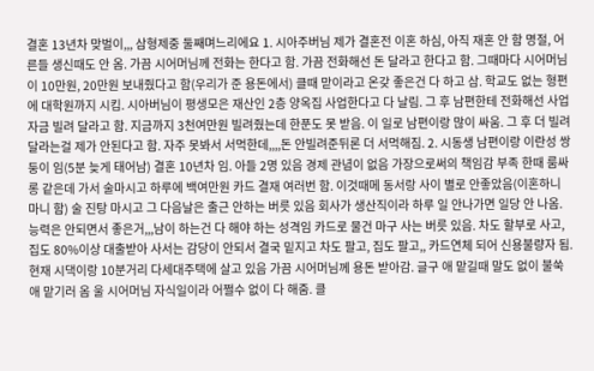결혼 13년차 맞벌이,,, 삼형제중 둘째며느리에요 1. 시아주버님 제가 결혼전 이혼 하심, 아직 재혼 안 함 명절, 어른들 생신때도 안 옴. 가끔 시어머님께 전화는 한다고 함. 가끔 전화해선 돈 달라고 한다고 함. 그때마다 시어머님이 10만원, 20만원 보내줬다고 함(우리가 준 용돈에서) 클때 맏이라고 온갖 좋은건 다 하고 삼. 학교도 없는 형편에 대학원까지 시킴. 시아버님이 평생모은 재산인 2층 양옥집 사업한다고 다 날림. 그 후 남편한테 전화해선 사업 자금 빌려 달라고 함. 지금까지 3천여만원 빌려줬는데 한푼도 못 받음. 이 일로 남편이랑 많이 싸움. 그 후 더 빌려 달라는걸 제가 안된다고 함. 자주 못봐서 서먹한데,,,,돈 안빌려준뒤론 더 서먹해짐. 2. 시동생 남편이랑 이란성 쌍둥이 임(5분 늦게 태어남) 결혼 10년차 임. 아들 2명 있음 경제 관념이 없음 가장으로써의 책임감 부족 한때 룸싸롱 같은데 가서 술마시고 하루에 백여만원 카드 결재 여러번 함. 이것때메 동서랑 사이 별로 안좋았음(이혼하니 마니 함) 술 진탕 마시고 그 다음날은 출근 안하는 버릇 있음 회사가 생산직이라 하루 일 안나가면 일당 안 나옴. 능력은 안되면서 좋은거,,,남이 하는건 다 해야 하는 성격임 카드로 물건 마구 사는 버릇 있음. 차도 할부로 사고, 집도 80%이상 대출받아 사서는 감당이 안되서 결국 밑지고 차도 팔고, 집도 팔고,, 카드연체 되어 신용불량자 됨. 현재 시댁이랑 10분거리 다세대주택에 살고 있음 가끔 시어머님께 용돈 받아감. 글구 애 맡길때 말도 없이 불쑥 애 맡기러 옴 울 시어머님 자식일이라 어쩔수 없이 다 해줌. 클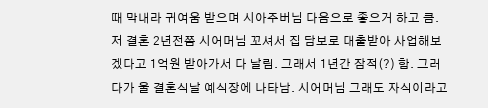때 막내라 귀여움 받으며 시아주버님 다음으로 좋으거 하고 큼. 저 결혼 2년전쯤 시어머님 꼬셔서 집 담보로 대출받아 사업해보겠다고 1억원 받아가서 다 날림. 그래서 1년간 잠적(?) 함. 그러다가 울 결혼식날 예식장에 나타남. 시어머님 그래도 자식이라고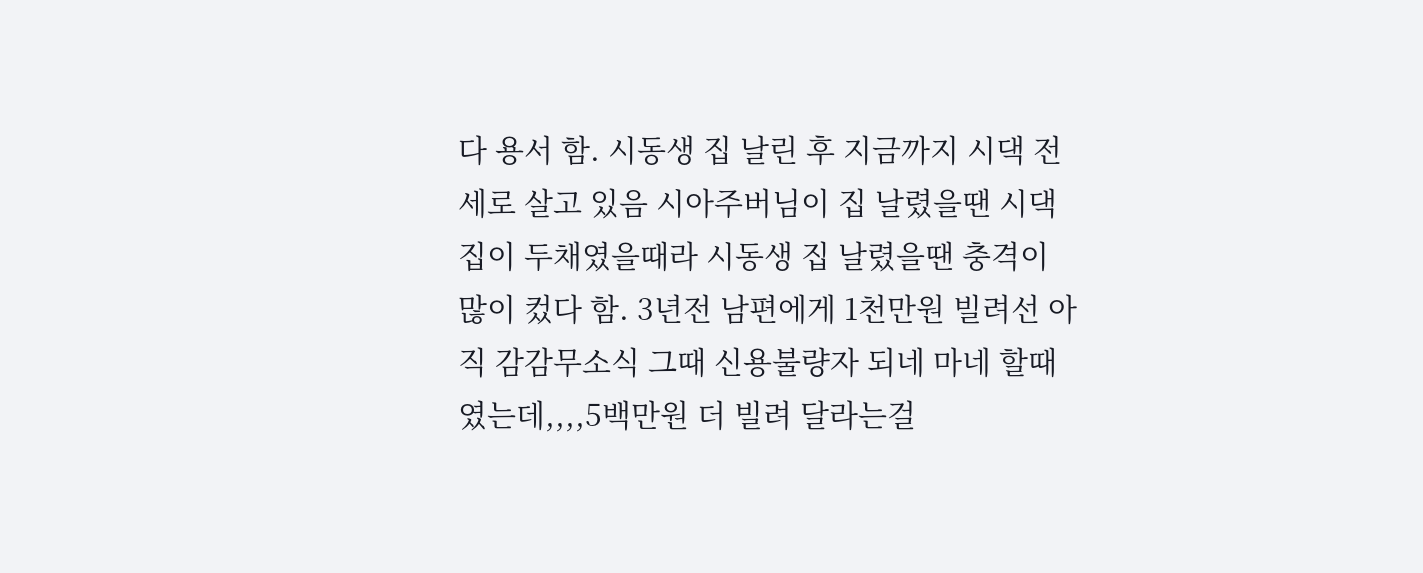다 용서 함. 시동생 집 날린 후 지금까지 시댁 전세로 살고 있음 시아주버님이 집 날렸을땐 시댁 집이 두채였을때라 시동생 집 날렸을땐 충격이 많이 컸다 함. 3년전 남편에게 1천만원 빌려선 아직 감감무소식 그때 신용불량자 되네 마네 할때 였는데,,,,5백만원 더 빌려 달라는걸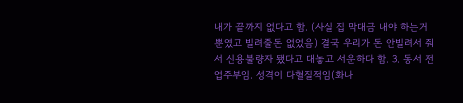내가 끝까지 없다고 함. (사실 집 막대금 내야 하는거 뿐였고 빌려줄돈 없었음) 결국 우리가 돈 안빌려서 줘서 신용불량자 됐다고 대놓고 서운하다 함. 3. 동서 전업주부임. 성격이 다혈질적임(화나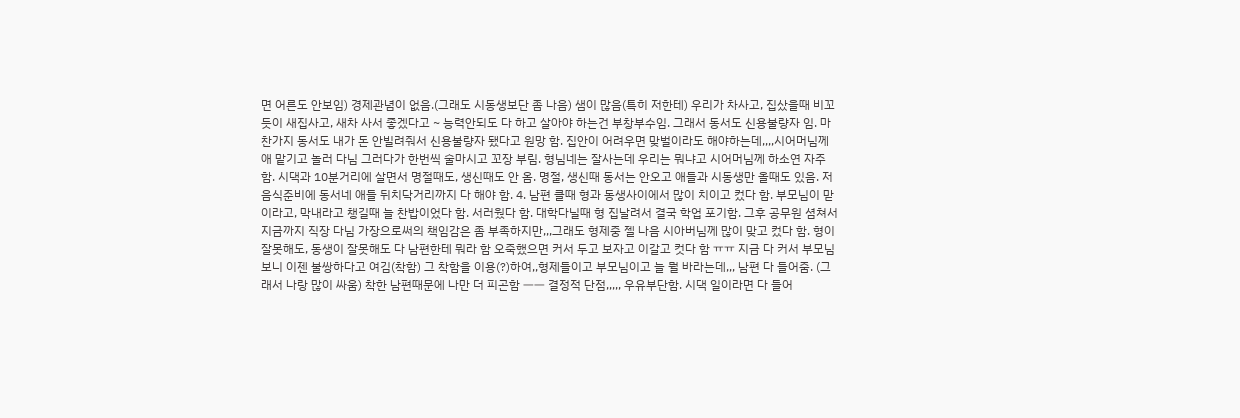면 어른도 안보임) 경제관념이 없음.(그래도 시동생보단 좀 나음) 샘이 많음(특히 저한테) 우리가 차사고, 집샀을때 비꼬듯이 새집사고, 새차 사서 좋겠다고 ~ 능력안되도 다 하고 살아야 하는건 부창부수임. 그래서 동서도 신용불량자 임. 마찬가지 동서도 내가 돈 안빌려줘서 신용불량자 됐다고 원망 함. 집안이 어려우면 맞벌이라도 해야하는데,,,,시어머님께 애 맡기고 놀러 다님 그러다가 한번씩 술마시고 꼬장 부림. 형님네는 잘사는데 우리는 뭐냐고 시어머님께 하소연 자주 함. 시댁과 10분거리에 살면서 명절때도, 생신때도 안 옴. 명절, 생신때 동서는 안오고 애들과 시동생만 올때도 있음. 저 음식준비에 동서네 애들 뒤치닥거리까지 다 해야 함. 4. 남편 클때 형과 동생사이에서 많이 치이고 컸다 함. 부모님이 맏이라고, 막내라고 챙길때 늘 찬밥이었다 함. 서러웠다 함. 대학다닐때 형 집날려서 결국 학업 포기함. 그후 공무원 셤쳐서 지금까지 직장 다님 가장으로써의 책임감은 좀 부족하지만,,,그래도 형제중 젤 나음 시아버님께 많이 맞고 컸다 함. 형이 잘못해도, 동생이 잘못해도 다 남편한테 뭐라 함 오죽했으면 커서 두고 보자고 이갈고 컷다 함 ㅠㅠ 지금 다 커서 부모님보니 이젠 불쌍하다고 여김(착함) 그 착함을 이용(?)하여,,형제들이고 부모님이고 늘 뭘 바라는데,,, 남편 다 들어줌. (그래서 나랑 많이 싸움) 착한 남편때문에 나만 더 피곤함 ㅡㅡ 결정적 단점,,,,, 우유부단함. 시댁 일이라면 다 들어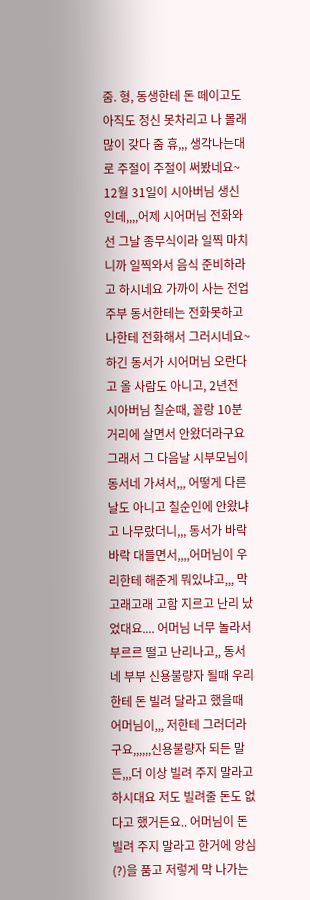줌. 형, 동생한테 돈 떼이고도 아직도 정신 못차리고 나 몰래 많이 갖다 줌 휴,,, 생각나는대로 주절이 주절이 써봤네요~ 12월 31일이 시아버님 생신인데,,,,어제 시어머님 전화와선 그날 종무식이라 일찍 마치니까 일찍와서 음식 준비하라고 하시네요 가까이 사는 전업주부 동서한테는 전화못하고 나한테 전화해서 그러시네요~ 하긴 동서가 시어머님 오란다고 올 사람도 아니고, 2년전 시아버님 칠순때, 꼴랑 10분거리에 살면서 안왔더라구요 그래서 그 다음날 시부모님이 동서네 가셔서,,, 어떻게 다른날도 아니고 칠순인에 안왔냐고 나무랐더니,,, 동서가 바락바락 대들면서,,,,어머님이 우리한테 해준게 뭐있냐고,,, 막 고래고래 고함 지르고 난리 났었대요.... 어머님 너무 놀라서 부르르 떨고 난리나고,, 동서네 부부 신용불량자 될때 우리한테 돈 빌려 달라고 했을때 어머님이,,, 저한테 그러더라구요,,,,,,신용불량자 되든 말든,,,더 이상 빌려 주지 말라고 하시대요 저도 빌려줄 돈도 없다고 했거든요.. 어머님이 돈 빌려 주지 말라고 한거에 앙심(?)을 품고 저렇게 막 나가는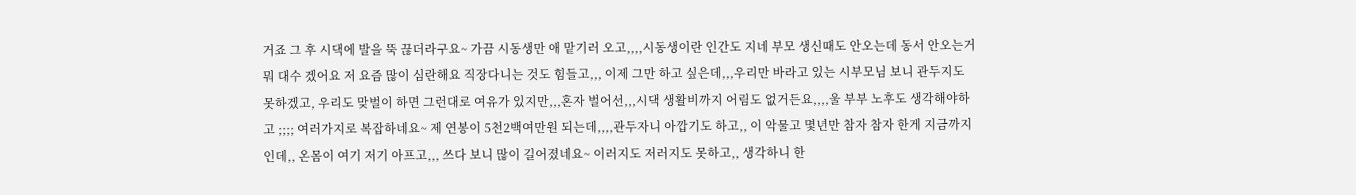거죠 그 후 시댁에 발을 뚝 끊더라구요~ 가끔 시동생만 애 맡기러 오고,,,,시동생이란 인간도 지네 부모 생신때도 안오는데 동서 안오는거 뭐 대수 겠어요 저 요즘 많이 심란해요 직장다니는 것도 힘들고,,, 이제 그만 하고 싶은데,,,우리만 바라고 있는 시부모님 보니 관두지도 못하겠고, 우리도 맞벌이 하면 그런대로 여유가 있지만,,,혼자 벌어선,,,시댁 생활비까지 어림도 없거든요,,,,울 부부 노후도 생각해야하고 ;;;; 여러가지로 복잡하네요~ 제 연봉이 5천2백여만원 되는데,,,,관두자니 아깝기도 하고,, 이 악물고 몇년만 참자 참자 한게 지금까지인데,, 온몸이 여기 저기 아프고,,, 쓰다 보니 많이 길어졌네요~ 이러지도 저러지도 못하고,, 생각하니 한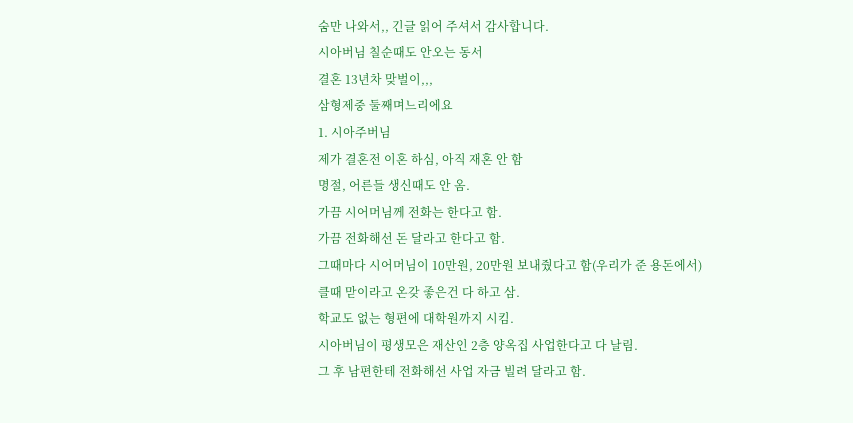숨만 나와서,, 긴글 읽어 주셔서 감사합니다.
시아버님 칠순때도 안오는 동서
결혼 13년차 맞벌이,,,
삼형제중 둘째며느리에요
1. 시아주버님
제가 결혼전 이혼 하심, 아직 재혼 안 함
명절, 어른들 생신때도 안 옴.
가끔 시어머님께 전화는 한다고 함.
가끔 전화해선 돈 달라고 한다고 함.
그때마다 시어머님이 10만원, 20만원 보내줬다고 함(우리가 준 용돈에서)
클때 맏이라고 온갖 좋은건 다 하고 삼.
학교도 없는 형편에 대학원까지 시킴.
시아버님이 평생모은 재산인 2층 양옥집 사업한다고 다 날림.
그 후 남편한테 전화해선 사업 자금 빌려 달라고 함.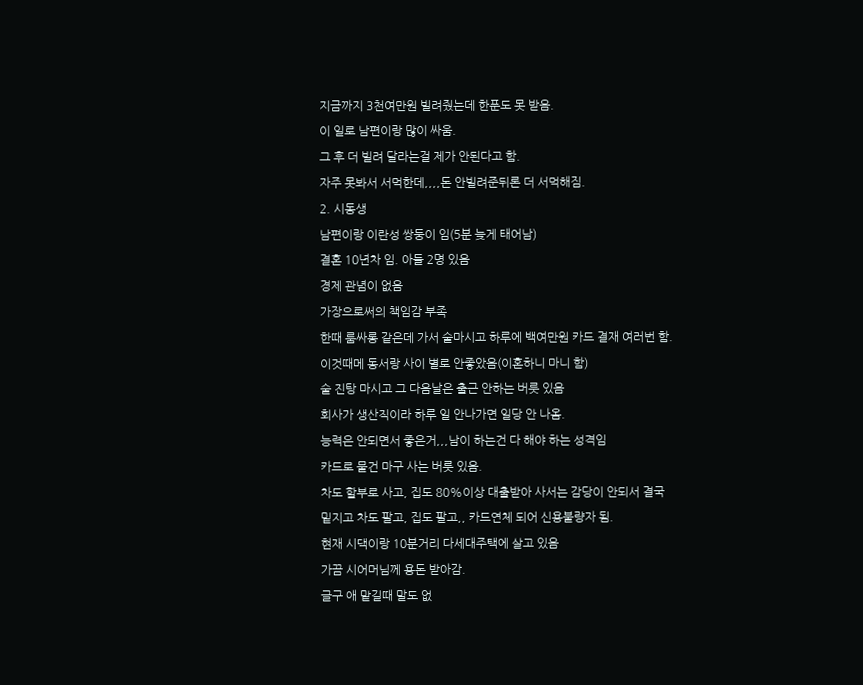지금까지 3천여만원 빌려줬는데 한푼도 못 받음.
이 일로 남편이랑 많이 싸움.
그 후 더 빌려 달라는걸 제가 안된다고 함.
자주 못봐서 서먹한데,,,,돈 안빌려준뒤론 더 서먹해짐.
2. 시동생
남편이랑 이란성 쌍둥이 임(5분 늦게 태어남)
결혼 10년차 임. 아들 2명 있음
경제 관념이 없음
가장으로써의 책임감 부족
한때 룸싸롱 같은데 가서 술마시고 하루에 백여만원 카드 결재 여러번 함.
이것때메 동서랑 사이 별로 안좋았음(이혼하니 마니 함)
술 진탕 마시고 그 다음날은 출근 안하는 버릇 있음
회사가 생산직이라 하루 일 안나가면 일당 안 나옴.
능력은 안되면서 좋은거,,,남이 하는건 다 해야 하는 성격임
카드로 물건 마구 사는 버릇 있음.
차도 할부로 사고, 집도 80%이상 대출받아 사서는 감당이 안되서 결국
밑지고 차도 팔고, 집도 팔고,, 카드연체 되어 신용불량자 됨.
현재 시댁이랑 10분거리 다세대주택에 살고 있음
가끔 시어머님께 용돈 받아감.
글구 애 맡길때 말도 없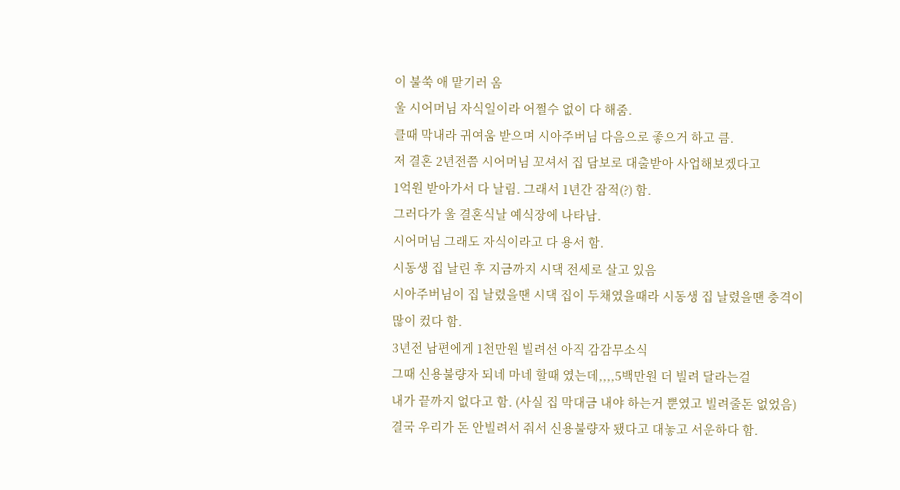이 불쑥 애 맡기러 옴
울 시어머님 자식일이라 어쩔수 없이 다 해줌.
클때 막내라 귀여움 받으며 시아주버님 다음으로 좋으거 하고 큼.
저 결혼 2년전쯤 시어머님 꼬셔서 집 담보로 대출받아 사업해보겠다고
1억원 받아가서 다 날림. 그래서 1년간 잠적(?) 함.
그러다가 울 결혼식날 예식장에 나타남.
시어머님 그래도 자식이라고 다 용서 함.
시동생 집 날린 후 지금까지 시댁 전세로 살고 있음
시아주버님이 집 날렸을땐 시댁 집이 두채였을때라 시동생 집 날렸을땐 충격이
많이 컸다 함.
3년전 남편에게 1천만원 빌려선 아직 감감무소식
그때 신용불량자 되네 마네 할때 였는데,,,,5백만원 더 빌려 달라는걸
내가 끝까지 없다고 함. (사실 집 막대금 내야 하는거 뿐였고 빌려줄돈 없었음)
결국 우리가 돈 안빌려서 줘서 신용불량자 됐다고 대놓고 서운하다 함.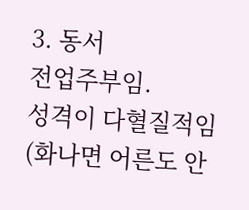3. 동서
전업주부임.
성격이 다혈질적임(화나면 어른도 안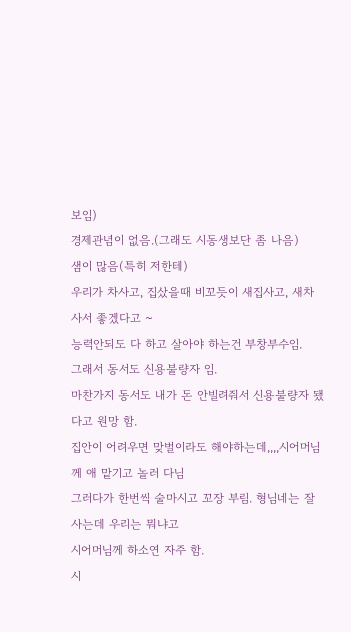보임)
경제관념이 없음.(그래도 시동생보단 좀 나음)
샘이 많음(특히 저한테)
우리가 차사고, 집샀을때 비꼬듯이 새집사고, 새차 사서 좋겠다고 ~
능력안되도 다 하고 살아야 하는건 부창부수임.
그래서 동서도 신용불량자 임.
마찬가지 동서도 내가 돈 안빌려줘서 신용불량자 됐다고 원망 함.
집안이 어려우면 맞벌이라도 해야하는데,,,,시어머님께 애 맡기고 놀러 다님
그러다가 한번씩 술마시고 꼬장 부림. 형님네는 잘사는데 우리는 뭐냐고
시어머님께 하소연 자주 함.
시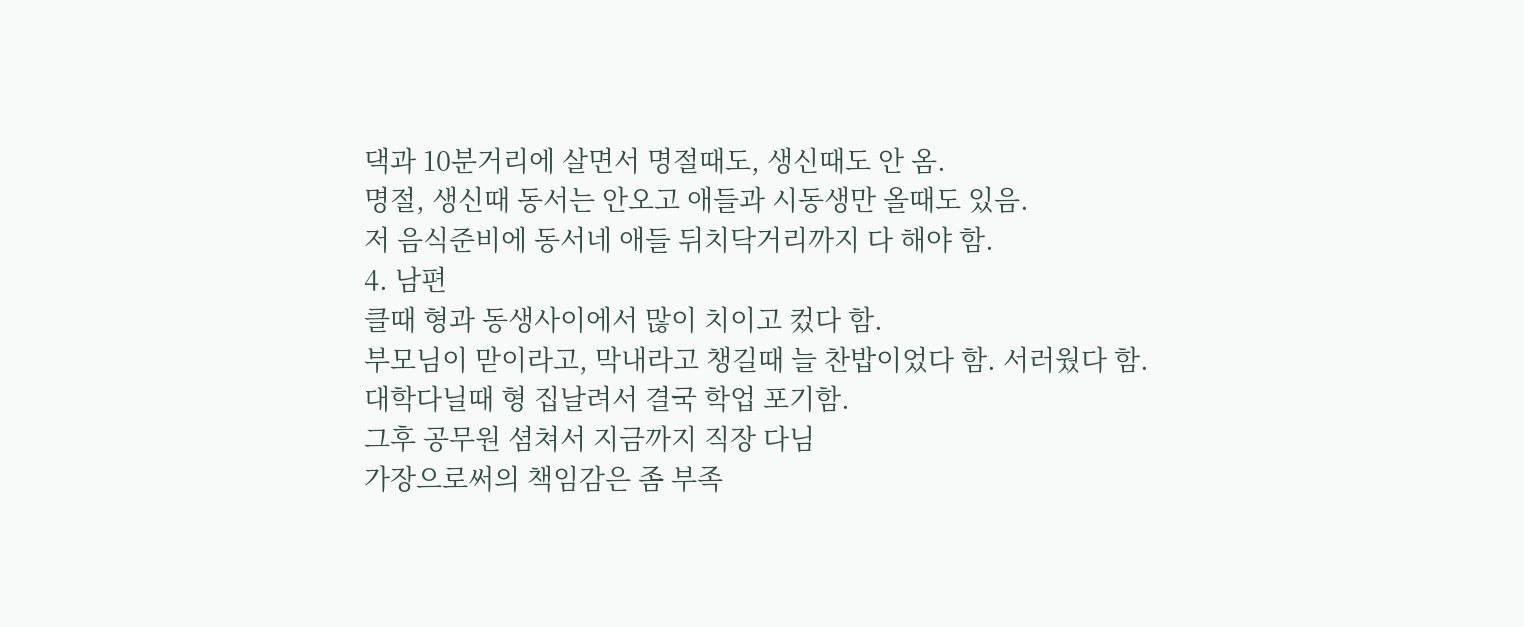댁과 10분거리에 살면서 명절때도, 생신때도 안 옴.
명절, 생신때 동서는 안오고 애들과 시동생만 올때도 있음.
저 음식준비에 동서네 애들 뒤치닥거리까지 다 해야 함.
4. 남편
클때 형과 동생사이에서 많이 치이고 컸다 함.
부모님이 맏이라고, 막내라고 챙길때 늘 찬밥이었다 함. 서러웠다 함.
대학다닐때 형 집날려서 결국 학업 포기함.
그후 공무원 셤쳐서 지금까지 직장 다님
가장으로써의 책임감은 좀 부족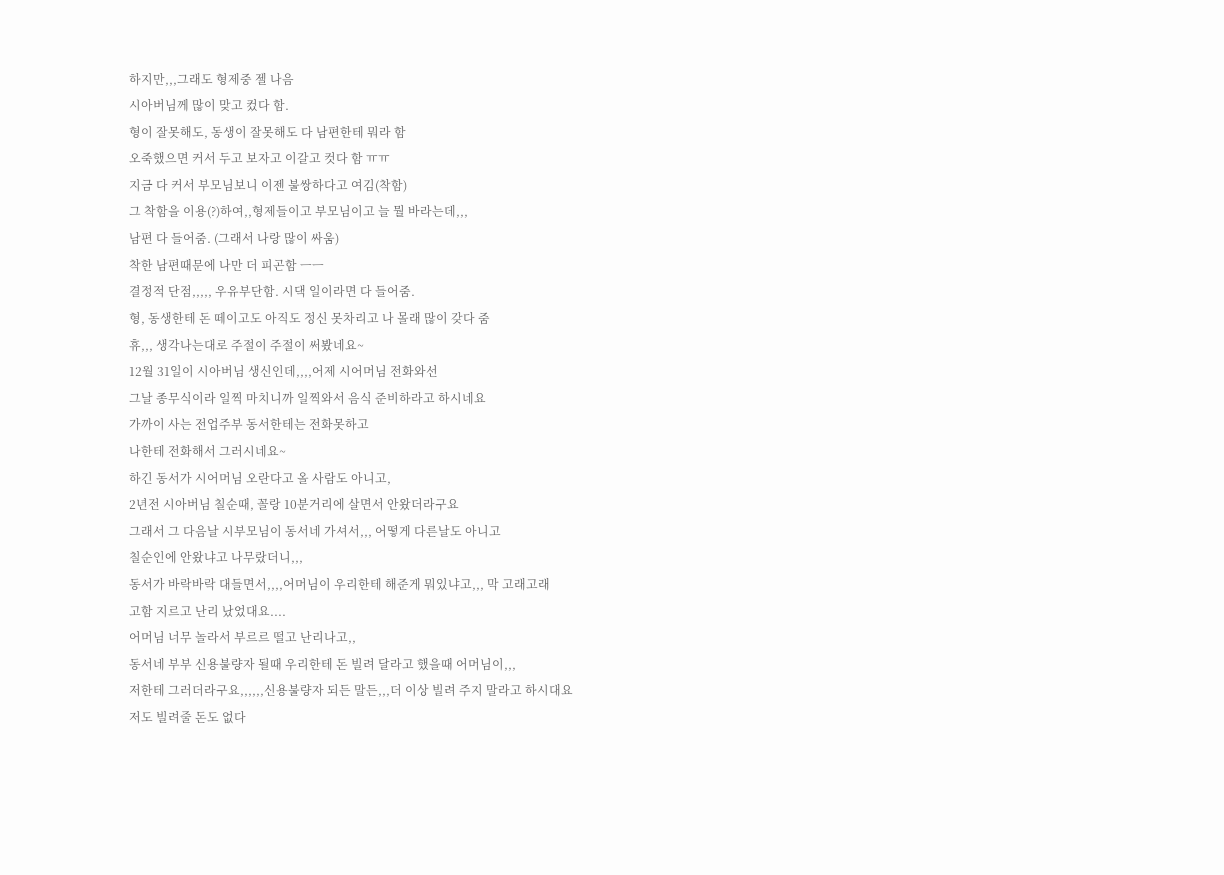하지만,,,그래도 형제중 젤 나음
시아버님께 많이 맞고 컸다 함.
형이 잘못해도, 동생이 잘못해도 다 남편한테 뭐라 함
오죽했으면 커서 두고 보자고 이갈고 컷다 함 ㅠㅠ
지금 다 커서 부모님보니 이젠 불쌍하다고 여김(착함)
그 착함을 이용(?)하여,,형제들이고 부모님이고 늘 뭘 바라는데,,,
남편 다 들어줌. (그래서 나랑 많이 싸움)
착한 남편때문에 나만 더 피곤함 ㅡㅡ
결정적 단점,,,,, 우유부단함. 시댁 일이라면 다 들어줌.
형, 동생한테 돈 떼이고도 아직도 정신 못차리고 나 몰래 많이 갖다 줌
휴,,, 생각나는대로 주절이 주절이 써봤네요~
12월 31일이 시아버님 생신인데,,,,어제 시어머님 전화와선
그날 종무식이라 일찍 마치니까 일찍와서 음식 준비하라고 하시네요
가까이 사는 전업주부 동서한테는 전화못하고
나한테 전화해서 그러시네요~
하긴 동서가 시어머님 오란다고 올 사람도 아니고,
2년전 시아버님 칠순때, 꼴랑 10분거리에 살면서 안왔더라구요
그래서 그 다음날 시부모님이 동서네 가셔서,,, 어떻게 다른날도 아니고
칠순인에 안왔냐고 나무랐더니,,,
동서가 바락바락 대들면서,,,,어머님이 우리한테 해준게 뭐있냐고,,, 막 고래고래
고함 지르고 난리 났었대요....
어머님 너무 놀라서 부르르 떨고 난리나고,,
동서네 부부 신용불량자 될때 우리한테 돈 빌려 달라고 했을때 어머님이,,,
저한테 그러더라구요,,,,,,신용불량자 되든 말든,,,더 이상 빌려 주지 말라고 하시대요
저도 빌려줄 돈도 없다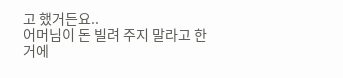고 했거든요..
어머님이 돈 빌려 주지 말라고 한거에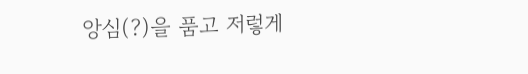앙심(?)을 품고 저렇게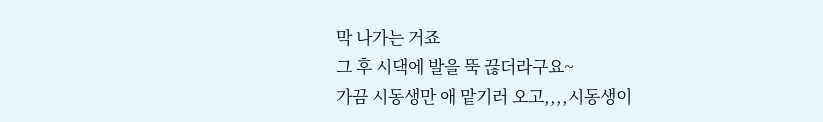막 나가는 거죠
그 후 시댁에 발을 뚝 끊더라구요~
가끔 시동생만 애 맡기러 오고,,,,시동생이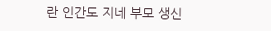란 인간도 지네 부모 생신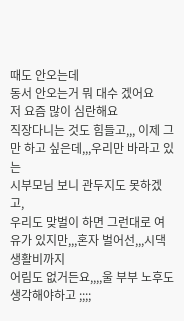때도 안오는데
동서 안오는거 뭐 대수 겠어요
저 요즘 많이 심란해요
직장다니는 것도 힘들고,,, 이제 그만 하고 싶은데,,,우리만 바라고 있는
시부모님 보니 관두지도 못하겠고,
우리도 맞벌이 하면 그런대로 여유가 있지만,,,혼자 벌어선,,,시댁 생활비까지
어림도 없거든요,,,,울 부부 노후도 생각해야하고 ;;;;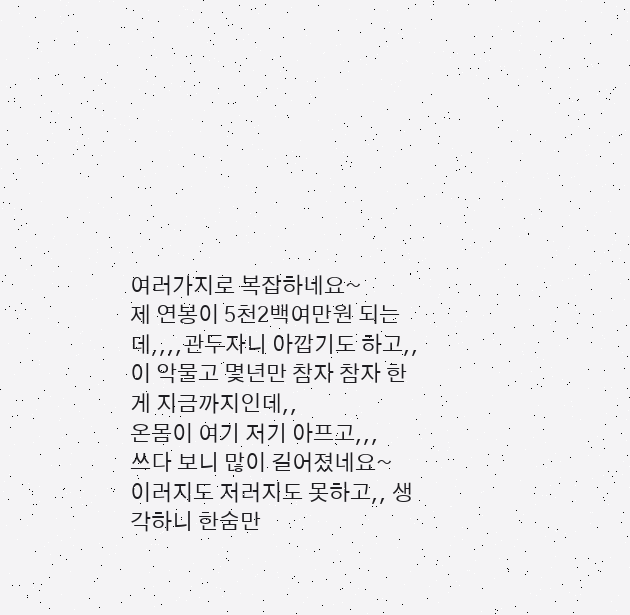여러가지로 복잡하네요~
제 연봉이 5천2백여만원 되는데,,,,관두자니 아깝기도 하고,,
이 악물고 몇년만 참자 참자 한게 지금까지인데,,
온몸이 여기 저기 아프고,,,
쓰다 보니 많이 길어졌네요~
이러지도 저러지도 못하고,, 생각하니 한숨만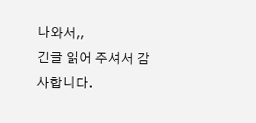나와서,,
긴글 읽어 주셔서 감사합니다.